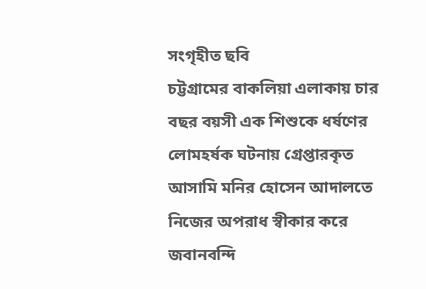সংগৃহীত ছবি
চট্টগ্রামের বাকলিয়া এলাকায় চার বছর বয়সী এক শিশুকে ধর্ষণের লোমহর্ষক ঘটনায় গ্রেপ্তারকৃত আসামি মনির হোসেন আদালতে নিজের অপরাধ স্বীকার করে জবানবন্দি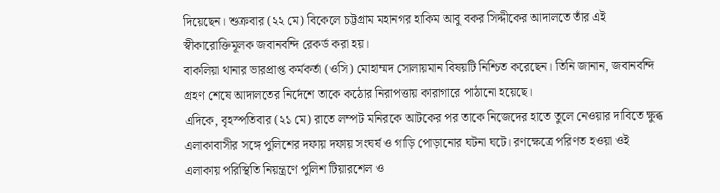দিয়েছেন। শুক্রবার (২২ মে) বিকেলে চট্টগ্রাম মহানগর হাকিম আবু বকর সিদ্দীকের আদালতে তাঁর এই স্বীকারোক্তিমূলক জবানবন্দি রেকর্ড করা হয়।
বাকলিয়া থানার ভারপ্রাপ্ত কর্মকর্তা (ওসি) মোহাম্মদ সোলায়মান বিষয়টি নিশ্চিত করেছেন। তিনি জানান, জবানবন্দি গ্রহণ শেষে আদালতের নির্দেশে তাকে কঠোর নিরাপত্তায় কারাগারে পাঠানো হয়েছে।
এদিকে, বৃহস্পতিবার (২১ মে) রাতে লম্পট মনিরকে আটকের পর তাকে নিজেদের হাতে তুলে নেওয়ার দাবিতে ক্ষুব্ধ এলাকাবাসীর সঙ্গে পুলিশের দফায় দফায় সংঘর্ষ ও গাড়ি পোড়ানোর ঘটনা ঘটে। রণক্ষেত্রে পরিণত হওয়া ওই এলাকায় পরিস্থিতি নিয়ন্ত্রণে পুলিশ টিয়ারশেল ও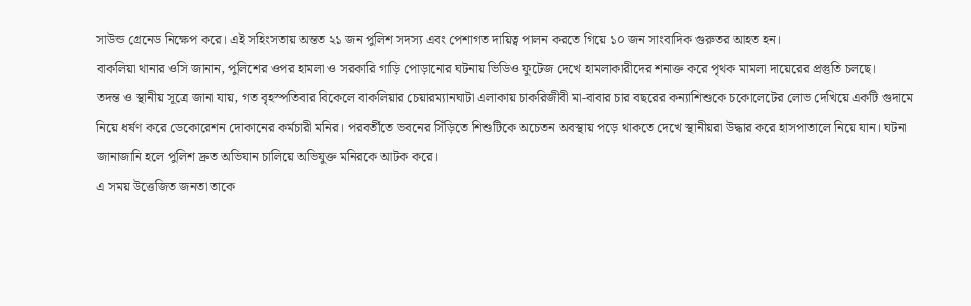সাউন্ড গ্রেনেড নিক্ষেপ করে। এই সহিংসতায় অন্তত ২১ জন পুলিশ সদস্য এবং পেশাগত দায়িত্ব পালন করতে গিয়ে ১০ জন সাংবাদিক গুরুতর আহত হন।
বাকলিয়া থানার ওসি জানান, পুলিশের ওপর হামলা ও সরকারি গাড়ি পোড়ানোর ঘটনায় ভিডিও ফুটেজ দেখে হামলাকারীদের শনাক্ত করে পৃথক মামলা দায়েরের প্রস্তুতি চলছে।
তদন্ত ও স্থানীয় সূত্রে জানা যায়, গত বৃহস্পতিবার বিকেলে বাকলিয়ার চেয়ারম্যানঘাটা এলাকায় চাকরিজীবী মা-বাবার চার বছরের কন্যাশিশুকে চকোলেটের লোভ দেখিয়ে একটি গুদামে নিয়ে ধর্ষণ করে ডেকোরেশন দোকানের কর্মচারী মনির। পরবর্তীতে ভবনের সিঁড়িতে শিশুটিকে অচেতন অবস্থায় পড়ে থাকতে দেখে স্থানীয়রা উদ্ধার করে হাসপাতালে নিয়ে যান। ঘটনা জানাজানি হলে পুলিশ দ্রুত অভিযান চালিয়ে অভিযুক্ত মনিরকে আটক করে।
এ সময় উত্তেজিত জনতা তাকে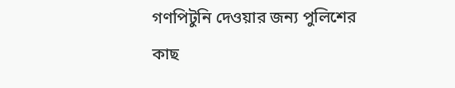গণপিটুনি দেওয়ার জন্য পুলিশের কাছ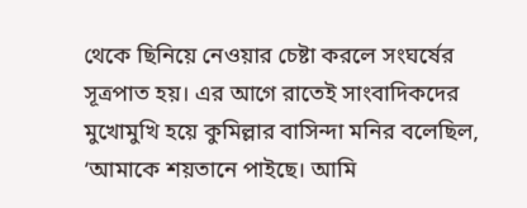থেকে ছিনিয়ে নেওয়ার চেষ্টা করলে সংঘর্ষের সূত্রপাত হয়। এর আগে রাতেই সাংবাদিকদের মুখোমুখি হয়ে কুমিল্লার বাসিন্দা মনির বলেছিল, ‘আমাকে শয়তানে পাইছে। আমি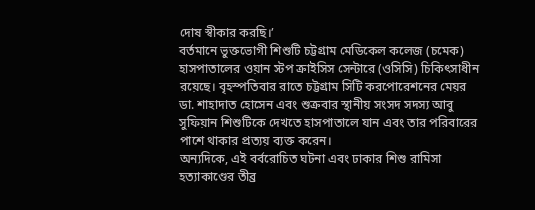দোষ স্বীকার করছি।’
বর্তমানে ভুক্তভোগী শিশুটি চট্টগ্রাম মেডিকেল কলেজ (চমেক) হাসপাতালের ওয়ান স্টপ ক্রাইসিস সেন্টারে (ওসিসি) চিকিৎসাধীন রয়েছে। বৃহস্পতিবার রাতে চট্টগ্রাম সিটি করপোরেশনের মেয়র ডা. শাহাদাত হোসেন এবং শুক্রবার স্থানীয় সংসদ সদস্য আবু সুফিয়ান শিশুটিকে দেখতে হাসপাতালে যান এবং তার পরিবারের পাশে থাকার প্রত্যয় ব্যক্ত করেন।
অন্যদিকে, এই বর্বরোচিত ঘটনা এবং ঢাকার শিশু রামিসা হত্যাকাণ্ডের তীব্র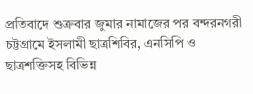প্রতিবাদে শুক্রবার জুমার নামাজের পর বন্দরনগরী চট্টগ্রামে ইসলামী ছাত্রশিবির, এনসিপি ও ছাত্রশক্তিসহ বিভিন্ন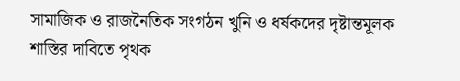সামাজিক ও রাজনৈতিক সংগঠন খুনি ও ধর্ষকদের দৃষ্টান্তমূলক শাস্তির দাবিতে পৃথক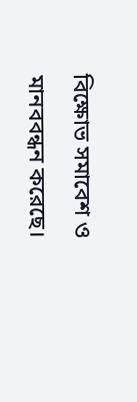বিক্ষোভ সমাবেশ ও মানববন্ধন করেছে।